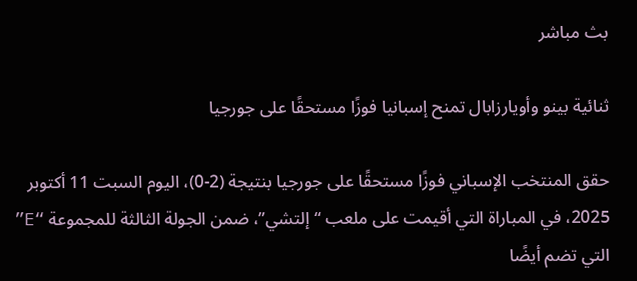بث مباشر

ثنائية بينو وأويارزابال تمنح إسبانيا فوزًا مستحقًا على جورجيا

حقق المنتخب الإسباني فوزًا مستحقًا على جورجيا بنتيجة (2-0)، اليوم السبت 11 أكتوبر 2025، في المباراة التي أقيمت على ملعب “إلتشي”، ضمن الجولة الثالثة للمجموعة “E” التي تضم أيضًا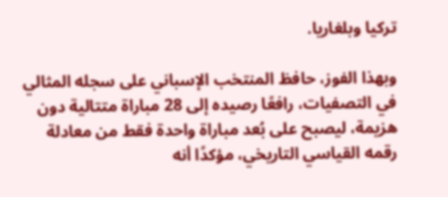تركيا وبلغاريا.

وبهذا الفوز، حافظ المنتخب الإسباني على سجله المثالي في التصفيات، رافعًا رصيده إلى 28 مباراة متتالية دون هزيمة، ليصبح على بُعد مباراة واحدة فقط من معادلة رقمه القياسي التاريخي، مؤكدًا أنه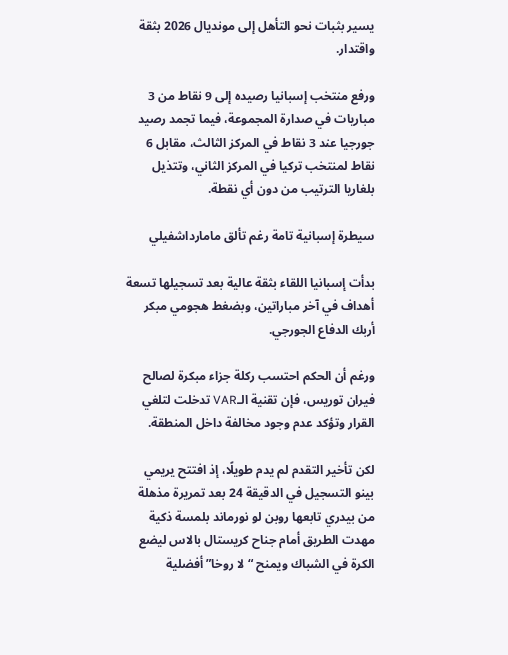يسير بثبات نحو التأهل إلى مونديال 2026 بثقة واقتدار.

ورفع منتخب إسبانيا رصيده إلى 9 نقاط من 3 مباريات في صدارة المجموعة، فيما تجمد رصيد جورجيا عند 3 نقاط في المركز الثالث، مقابل 6 نقاط لمنتخب تركيا في المركز الثاني، وتتذيل بلغاريا الترتيب من دون أي نقطة.

سيطرة إسبانية تامة رغم تألق مامارداشفيلي

بدأت إسبانيا اللقاء بثقة عالية بعد تسجيلها تسعة أهداف في آخر مباراتين، وبضغط هجومي مبكر أربك الدفاع الجورجي.

ورغم أن الحكم احتسب ركلة جزاء مبكرة لصالح فيران توريس، فإن تقنية الـVAR تدخلت لتلغي القرار وتؤكد عدم وجود مخالفة داخل المنطقة.

لكن تأخير التقدم لم يدم طويلًا، إذ افتتح يريمي بينو التسجيل في الدقيقة 24 بعد تمريرة مذهلة من بيدري تابعها روبن لو نورماند بلمسة ذكية مهدت الطريق أمام جناح كريستال بالاس ليضع الكرة في الشباك ويمنح “لا روخا” أفضلية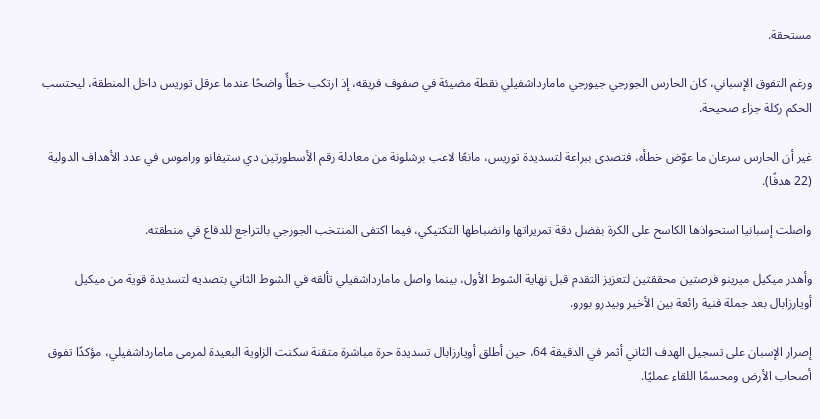مستحقة.

ورغم التفوق الإسباني، كان الحارس الجورجي جيورجي مامارداشفيلي نقطة مضيئة في صفوف فريقه، إذ ارتكب خطأً واضحًا عندما عرقل توريس داخل المنطقة، ليحتسب الحكم ركلة جزاء صحيحة.

غير أن الحارس سرعان ما عوّض خطأه، فتصدى ببراعة لتسديدة توريس، مانعًا لاعب برشلونة من معادلة رقم الأسطورتين دي ستيفانو وراموس في عدد الأهداف الدولية (22 هدفًا).

واصلت إسبانيا استحواذها الكاسح على الكرة بفضل دقة تمريراتها وانضباطها التكتيكي، فيما اكتفى المنتخب الجورجي بالتراجع للدفاع في منطقته.

وأهدر ميكيل ميرينو فرصتين محققتين لتعزيز التقدم قبل نهاية الشوط الأول، بينما واصل مامارداشفيلي تألقه في الشوط الثاني بتصديه لتسديدة قوية من ميكيل أويارزابال بعد جملة فنية رائعة بين الأخير وبيدرو بورو.

إصرار الإسبان على تسجيل الهدف الثاني أثمر في الدقيقة 64، حين أطلق أويارزابال تسديدة حرة مباشرة متقنة سكنت الزاوية البعيدة لمرمى مامارداشفيلي، مؤكدًا تفوق أصحاب الأرض ومحسمًا اللقاء عمليًا.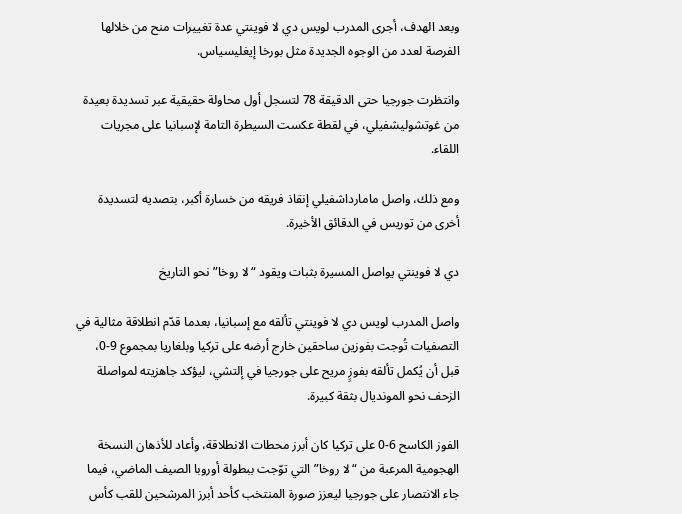وبعد الهدف، أجرى المدرب لويس دي لا فوينتي عدة تغييرات منح من خلالها الفرصة لعدد من الوجوه الجديدة مثل بورخا إيغليسياس.

وانتظرت جورجيا حتى الدقيقة 78 لتسجل أول محاولة حقيقية عبر تسديدة بعيدة من غوتشوليشفيلي، في لقطة عكست السيطرة التامة لإسبانيا على مجريات اللقاء.

ومع ذلك، واصل مامارداشفيلي إنقاذ فريقه من خسارة أكبر، بتصديه لتسديدة أخرى من توريس في الدقائق الأخيرة.

دي لا فوينتي يواصل المسيرة بثبات ويقود “لا روخا” نحو التاريخ

واصل المدرب لويس دي لا فوينتي تألقه مع إسبانيا، بعدما قدّم انطلاقة مثالية في التصفيات تُوجت بفوزين ساحقين خارج أرضه على تركيا وبلغاريا بمجموع 9-0، قبل أن يُكمل تألقه بفوزٍ مريح على جورجيا في إلتشي، ليؤكد جاهزيته لمواصلة الزحف نحو المونديال بثقة كبيرة.

الفوز الكاسح 6-0 على تركيا كان أبرز محطات الانطلاقة، وأعاد للأذهان النسخة الهجومية المرعبة من “لا روخا” التي توّجت ببطولة أوروبا الصيف الماضي، فيما جاء الانتصار على جورجيا ليعزز صورة المنتخب كأحد أبرز المرشحين للقب كأس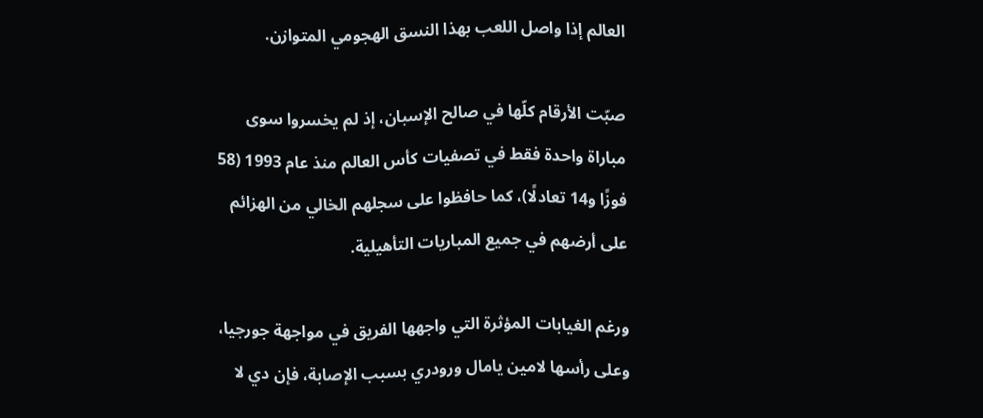العالم إذا واصل اللعب بهذا النسق الهجومي المتوازن.

صبّت الأرقام كلّها في صالح الإسبان، إذ لم يخسروا سوى مباراة واحدة فقط في تصفيات كأس العالم منذ عام 1993 (58 فوزًا و14 تعادلًا)، كما حافظوا على سجلهم الخالي من الهزائم على أرضهم في جميع المباريات التأهيلية.

ورغم الغيابات المؤثرة التي واجهها الفريق في مواجهة جورجيا، وعلى رأسها لامين يامال ورودري بسبب الإصابة، فإن دي لا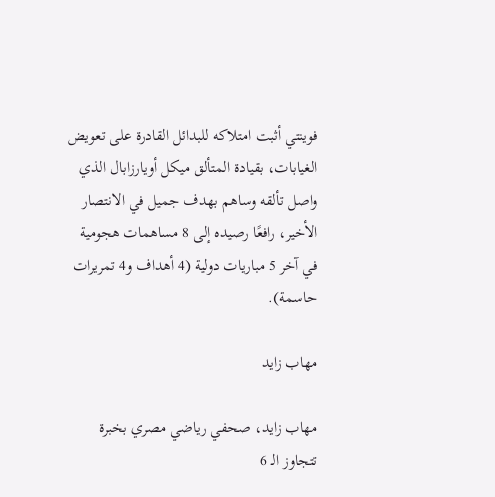فوينتي أثبت امتلاكه للبدائل القادرة على تعويض الغيابات، بقيادة المتألق ميكل أويارزابال الذي واصل تألقه وساهم بهدف جميل في الانتصار الأخير، رافعًا رصيده إلى 8 مساهمات هجومية في آخر 5 مباريات دولية (4 أهداف و4 تمريرات حاسمة).

مهاب زايد

مهاب زايد، صحفي رياضي مصري بخبرة تتجاوز الـ 6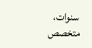سنوات، متخصص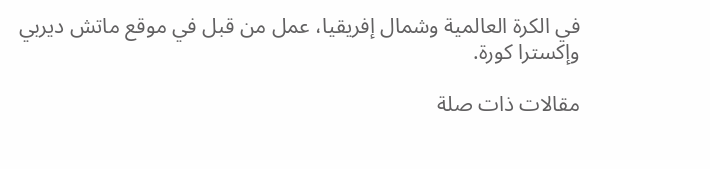في الكرة العالمية وشمال إفريقيا، عمل من قبل في موقع ماتش ديربي وإكسترا كورة.

مقالات ذات صلة